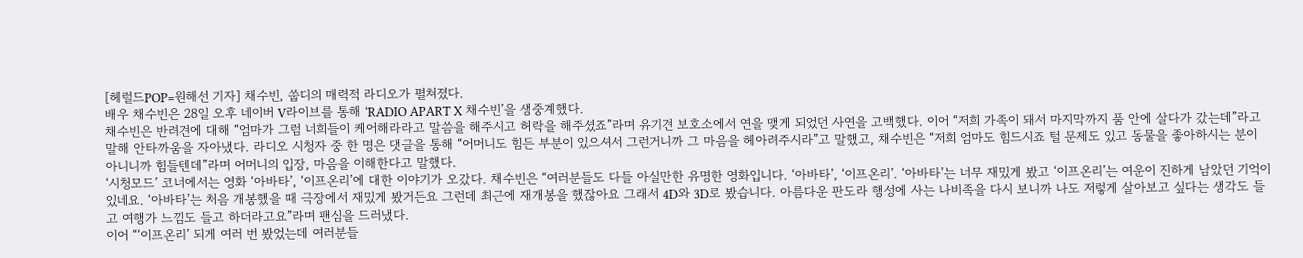[헤럴드POP=원해선 기자] 채수빈, 쑵디의 매력적 라디오가 펼쳐졌다.
배우 채수빈은 28일 오후 네이버 V라이브를 통해 ‘RADIO APART X 채수빈’을 생중계했다.
채수빈은 반려견에 대해 “엄마가 그럼 너희들이 케어해라라고 말씀을 해주시고 허락을 해주셨죠”라며 유기견 보호소에서 연을 맺게 되었던 사연을 고백했다. 이어 “저희 가족이 돼서 마지막까지 품 안에 살다가 갔는데”라고 말해 안타까움을 자아냈다. 라디오 시청자 중 한 명은 댓글을 통해 “어머니도 힘든 부분이 있으셔서 그런거니까 그 마음을 헤아려주시라”고 말했고, 채수빈은 “저희 엄마도 힘드시죠 털 문제도 있고 동물을 좋아하시는 분이 아니니까 힘들텐데”라며 어머니의 입장, 마음을 이해한다고 말했다.
‘시청모드’ 코너에서는 영화 ‘아바타’, ‘이프온리’에 대한 이야기가 오갔다. 채수빈은 “여러분들도 다들 아실만한 유명한 영화입니다. ‘아바타’, ‘이프온리’. ‘아바타’는 너무 재밌게 봤고 ‘이프온리’는 여운이 진하게 남았던 기억이 있네요. ‘아바타’는 처음 개봉했을 때 극장에서 재밌게 봤거든요 그런데 최근에 재개봉을 했잖아요 그래서 4D와 3D로 봤습니다. 아름다운 판도라 행성에 사는 나비족을 다시 보니까 나도 저렇게 살아보고 싶다는 생각도 들고 여행가 느낌도 들고 하더라고요”라며 팬심을 드러냈다.
이어 “‘이프온리’ 되게 여러 번 봤었는데 여러분들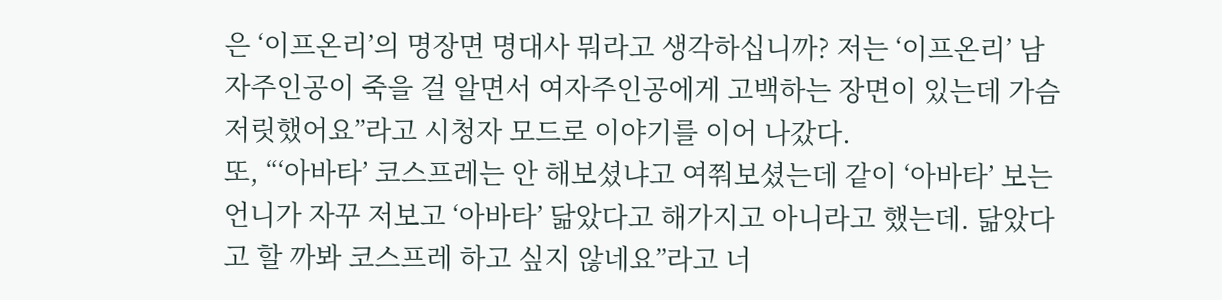은 ‘이프온리’의 명장면 명대사 뭐라고 생각하십니까? 저는 ‘이프온리’ 남자주인공이 죽을 걸 알면서 여자주인공에게 고백하는 장면이 있는데 가슴 저릿했어요”라고 시청자 모드로 이야기를 이어 나갔다.
또, “‘아바타’ 코스프레는 안 해보셨냐고 여쭤보셨는데 같이 ‘아바타’ 보는 언니가 자꾸 저보고 ‘아바타’ 닮았다고 해가지고 아니라고 했는데. 닮았다고 할 까봐 코스프레 하고 싶지 않네요”라고 너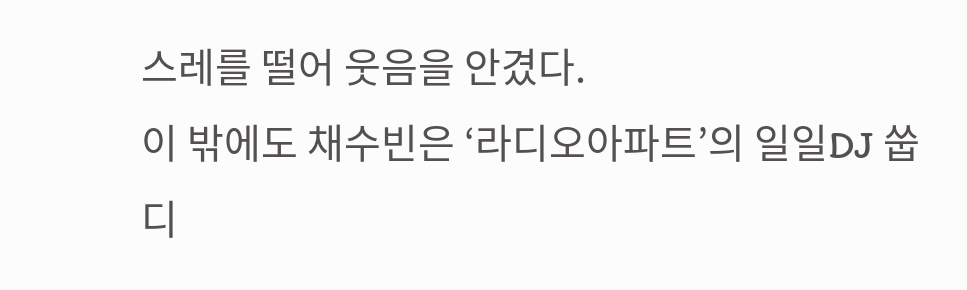스레를 떨어 웃음을 안겼다.
이 밖에도 채수빈은 ‘라디오아파트’의 일일DJ 쑵디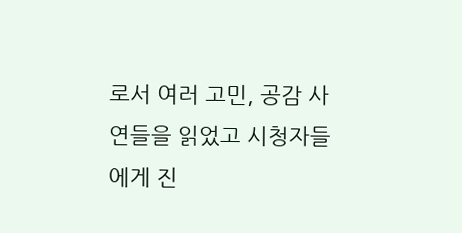로서 여러 고민, 공감 사연들을 읽었고 시청자들에게 진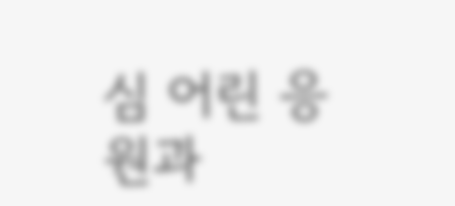심 어린 응원과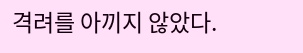격려를 아끼지 않았다.